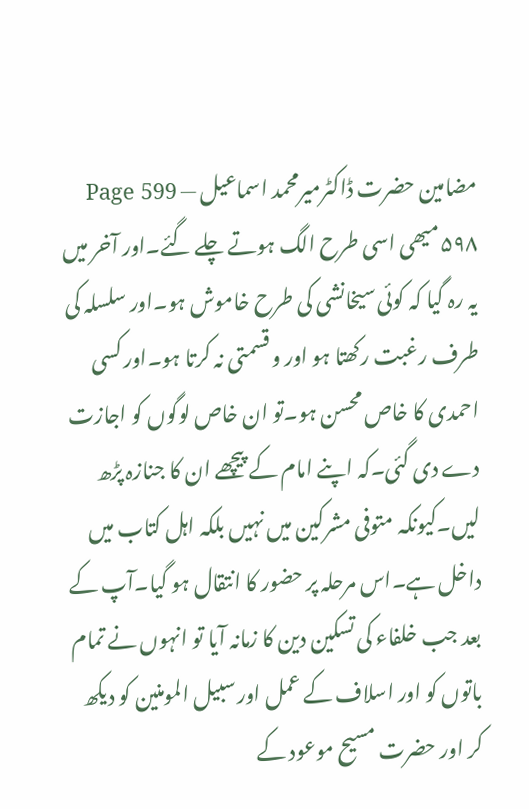مضامین حضرت ڈاکٹرمیرمحمد اسماعیل — Page 599
۵۹۸ میھی اسی طرح الگ ہوتے چلے گئے۔اور آخر میں یہ رہ گیا کہ کوئی سیخانشی کی طرح خاموش ہو۔اور سلسلہ کی طرف رغبت رکھتا ہو اور و قسمتی نہ کرتا ہو۔اور کسی احمدی کا خاص محسن ہو۔تو ان خاص لوگوں کو اجازت دے دی گئی۔کہ اپنے امام کے پیچھے ان کا جنازہ پڑھ لیں۔کیونکہ متوفی مشرکین میں نہیں بلکہ اہل کتاب میں داخل ہے۔اس مرحلہ پر حضور کا انتقال ہو گیا۔آپ کے بعد جب خلفاء کی تسکین دین کا زمانہ آیا تو انہوں نے تمام باتوں کو اور اسلاف کے عمل اور سبیل المومنین کو دیکھ کر اور حضرت مسیح موعود کے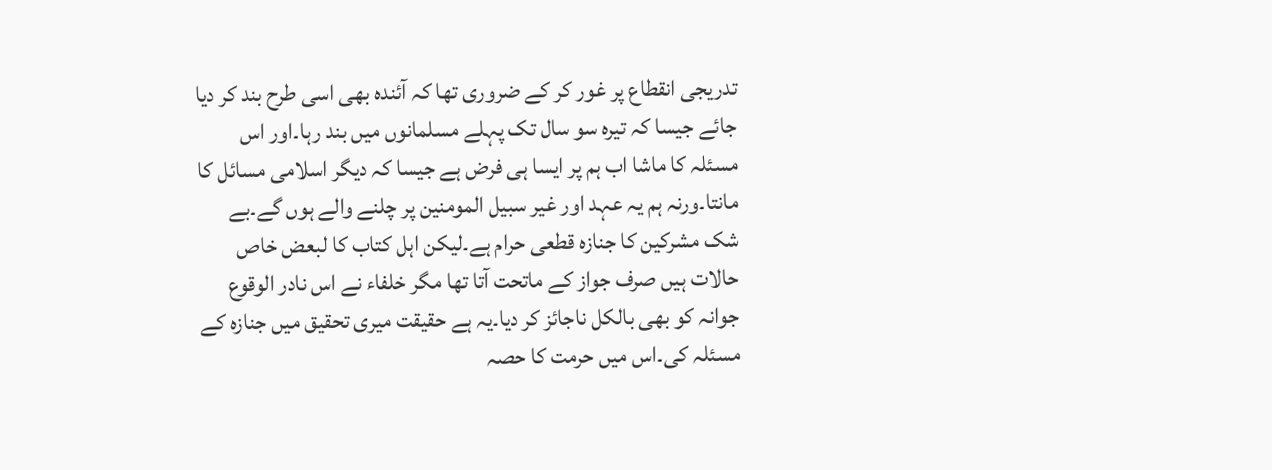تدریجی انقطاع پر غور کر کے ضروری تھا کہ آئندہ بھی اسی طرح بند کر دیا جائے جیسا کہ تیرہ سو سال تک پہلے مسلمانوں میں بند رہا۔اور اس مسئلہ کا ماشا اب ہم پر ایسا ہی فرض ہے جیسا کہ دیگر اسلامی مسائل کا مانتا۔ورنہ ہم یہ عہد اور غیر سبیل المومنین پر چلنے والے ہوں گے۔بے شک مشرکین کا جنازہ قطعی حرام ہے۔لیکن اہل کتاب کا لبعض خاص حالات ہیں صرف جواز کے ماتحت آتا تھا مگر خلفاء نے اس نادر الوقوع جوانہ کو بھی بالکل ناجائز کر دیا۔یہ ہے حقیقت میری تحقیق میں جنازہ کے مسئلہ کی۔اس میں حرمت کا حصہ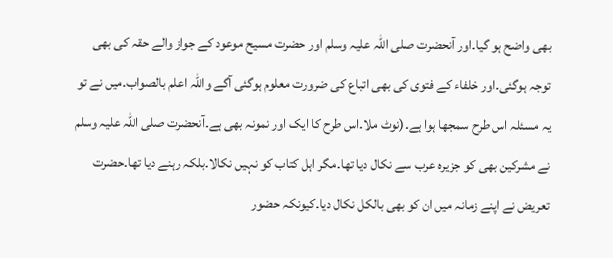بھی واضح ہو گیا۔اور آنحضرت صلی اللہ علیہ وسلم اور حضرت مسیح موعود کے جواز والے حقہ کی بھی توجہ ہوگئی۔اور خلفاء کے فتوی کی بھی اتباع کی ضرورت معلوم ہوگئی آگے واللہ اعلم بالصواب۔میں نے تو یہ مسئلہ اس طرح سمجھا ہوا ہے۔(نوٹ ملا۔اس طرح کا ایک اور نمونہ بھی ہے۔آنحضرت صلی اللہ علیہ وسلم نے مشرکین بھی کو جزیرہ عرب سے نکال دیا تھا۔مگر اہل کتاب کو نہیں نکالا۔بلکہ رہنے دیا تھا۔حضرت تعریض نے اپنے زمانہ میں ان کو بھی بالکل نکال دیا۔کیونکہ حضور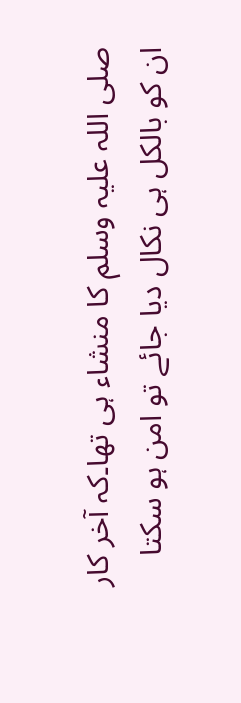صلی اللہ علیہ وسلم کا منشاء ہی تھا۔کہ آخر کار ان کو بالکل ہی نکال دیا جائے تو امن ہو سکتا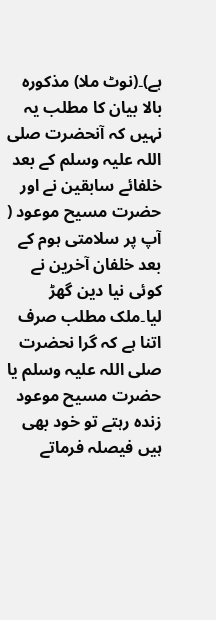ہے)۔(نوٹ ملا) مذکورہ بالا بیان کا مطلب یہ نہیں کہ آنحضرت صلی اللہ علیہ وسلم کے بعد خلفائے سابقین نے اور حضرت مسیح موعود ( آپ پر سلامتی ہوم کے بعد خلفان آخرین نے کوئی نیا دین گھڑ لیا۔ملک مطلب صرف اتنا ہے کہ گرا نحضرت صلی اللہ علیہ وسلم یا حضرت مسیح موعود زندہ رہتے تو خود بھی ہیں فیصلہ فرماتے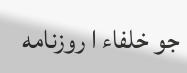جو خلفاء ا روزنامه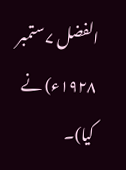الفضل ۷ ستمبر ۱۹۲۸ء) نے کیا)۔